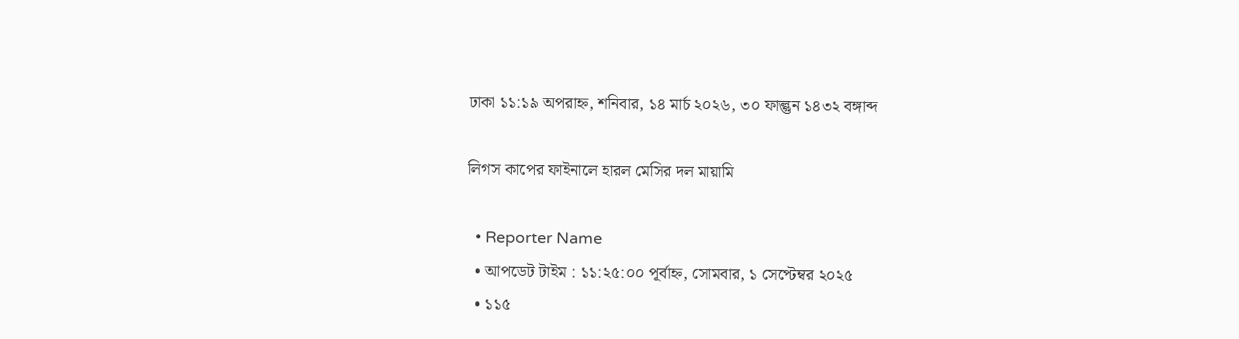ঢাকা ১১:১৯ অপরাহ্ন, শনিবার, ১৪ মার্চ ২০২৬, ৩০ ফাল্গুন ১৪৩২ বঙ্গাব্দ

লিগস কাপের ফাইনালে হারল মেসির দল মায়ামি

  • Reporter Name
  • আপডেট টাইম : ১১:২৫:০০ পূর্বাহ্ন, সোমবার, ১ সেপ্টেম্বর ২০২৫
  • ১১৫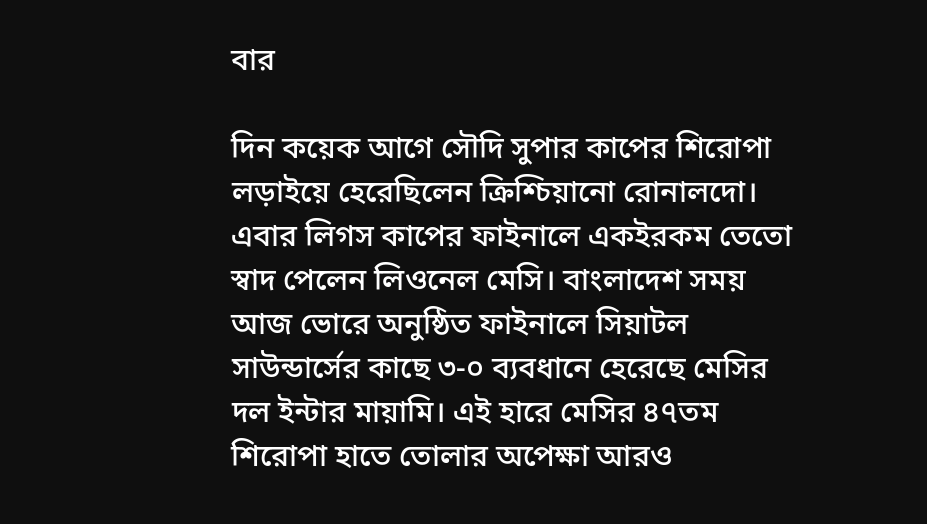বার

দিন কয়েক আগে সৌদি সুপার কাপের শিরোপা লড়াইয়ে হেরেছিলেন ক্রিশ্চিয়ানো রোনালদো। এবার লিগস কাপের ফাইনালে একইরকম তেতো স্বাদ পেলেন লিওনেল মেসি। বাংলাদেশ সময় আজ ভোরে অনুষ্ঠিত ফাইনালে সিয়াটল সাউন্ডার্সের কাছে ৩-০ ব্যবধানে হেরেছে মেসির দল ইন্টার মায়ামি। এই হারে মেসির ৪৭তম শিরোপা হাতে তোলার অপেক্ষা আরও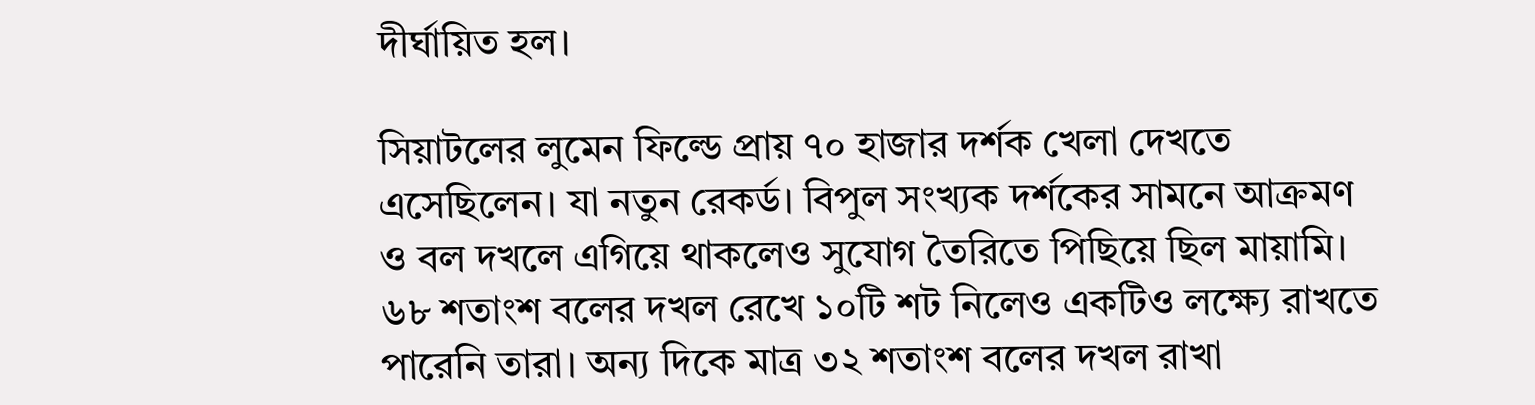দীর্ঘায়িত হল।

সিয়াটলের লুমেন ফিল্ডে প্রায় ৭০ হাজার দর্শক খেলা দেখতে এসেছিলেন। যা নতুন রেকর্ড। বিপুল সংখ্যক দর্শকের সামনে আক্রমণ ও বল দখলে এগিয়ে থাকলেও সুযোগ তৈরিতে পিছিয়ে ছিল মায়ামি। ৬৮ শতাংশ বলের দখল রেখে ১০টি শট নিলেও একটিও লক্ষ্যে রাখতে পারেনি তারা। অন্য দিকে মাত্র ৩২ শতাংশ বলের দখল রাখা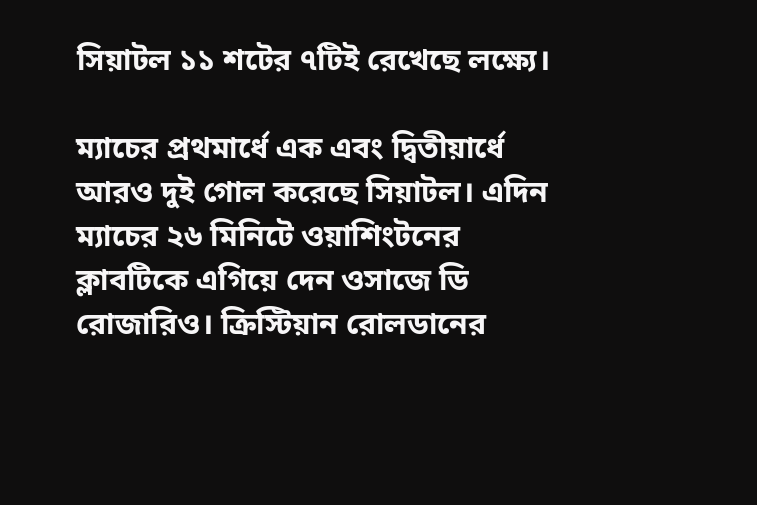সিয়াটল ১১ শটের ৭টিই রেখেছে লক্ষ্যে।

ম্যাচের প্রথমার্ধে এক এবং দ্বিতীয়ার্ধে আরও দুই গোল করেছে সিয়াটল। এদিন ম্যাচের ২৬ মিনিটে ওয়াশিংটনের ক্লাবটিকে এগিয়ে দেন ওসাজে ডি রোজারিও। ক্রিস্টিয়ান রোলডানের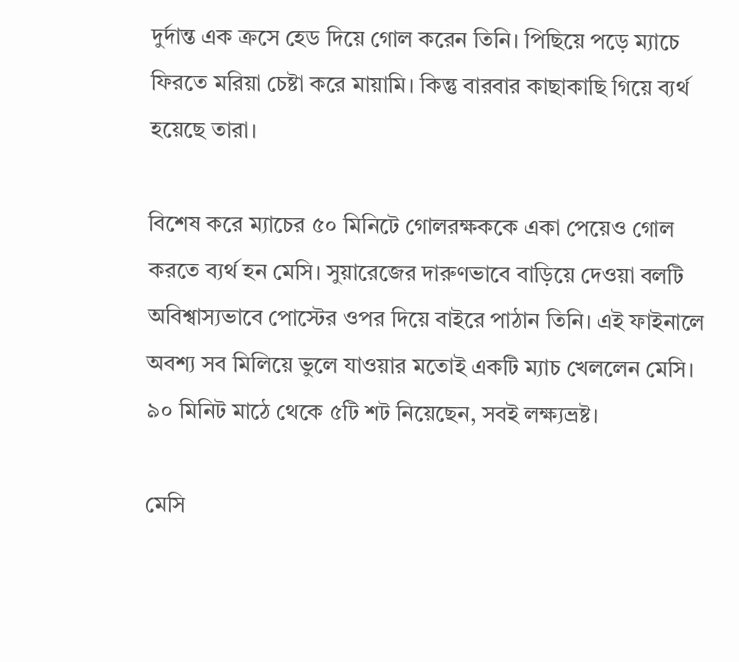দুর্দান্ত এক ক্রসে হেড দিয়ে গোল করেন তিনি। পিছিয়ে পড়ে ম্যাচে ফিরতে মরিয়া চেষ্টা করে মায়ামি। কিন্তু বারবার কাছাকাছি গিয়ে ব্যর্থ হয়েছে তারা।

বিশেষ করে ম্যাচের ৫০ মিনিটে গোলরক্ষককে একা পেয়েও গোল করতে ব্যর্থ হন মেসি। সুয়ারেজের দারুণভাবে বাড়িয়ে দেওয়া বলটি অবিশ্বাস্যভাবে পোস্টের ওপর দিয়ে বাইরে পাঠান তিনি। এই ফাইনালে অবশ্য সব মিলিয়ে ভুলে যাওয়ার মতোই একটি ম্যাচ খেললেন মেসি। ৯০ মিনিট মাঠে থেকে ৫টি শট নিয়েছেন, সবই লক্ষ্যভ্রষ্ট।

মেসি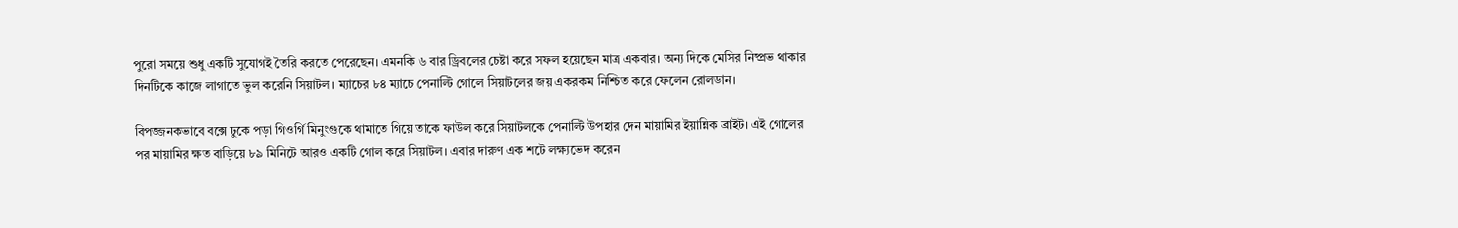পুরো সময়ে শুধু একটি সুযোগই তৈরি করতে পেরেছেন। এমনকি ৬ বার ড্রিবলের চেষ্টা করে সফল হয়েছেন মাত্র একবার। অন্য দিকে মেসির নিষ্প্রভ থাকার দিনটিকে কাজে লাগাতে ভুল করেনি সিয়াটল। ম্যাচের ৮৪ ম্যাচে পেনাল্টি গোলে সিয়াটলের জয় একরকম নিশ্চিত করে ফেলেন রোলডান।

বিপজ্জনকভাবে বক্সে ঢুকে পড়া গিওর্গি মিনুংগুকে থামাতে গিয়ে তাকে ফাউল করে সিয়াটলকে পেনাল্টি উপহার দেন মায়ামির ইয়ান্নিক ব্রাইট। এই গোলের পর মায়ামির ক্ষত বাড়িয়ে ৮৯ মিনিটে আরও একটি গোল করে সিয়াটল। এবার দারুণ এক শটে লক্ষ্যভেদ করেন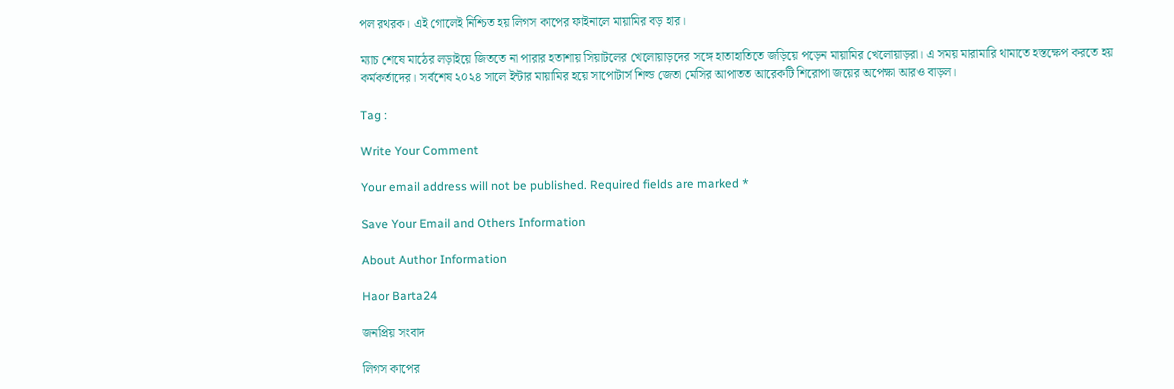পল রথরক। এই গোলেই নিশ্চিত হয় লিগস কাপের ফাইনালে মায়ামির বড় হার।

ম্যাচ শেষে মাঠের লড়াইয়ে জিততে না পারার হতাশায় সিয়াটলের খেলোয়াড়দের সঙ্গে হাতাহাতিতে জড়িয়ে পড়েন মায়ামির খেলোয়াড়রা। এ সময় মারামারি থামাতে হস্তক্ষেপ করতে হয় কর্মকর্তাদের। সর্বশেষ ২০২৪ সালে ইন্টার মায়ামির হয়ে সাপোটার্স শিল্ড জেতা মেসির আপাতত আরেকটি শিরোপা জয়ের অপেক্ষা আরও বাড়ল।

Tag :

Write Your Comment

Your email address will not be published. Required fields are marked *

Save Your Email and Others Information

About Author Information

Haor Barta24

জনপ্রিয় সংবাদ

লিগস কাপের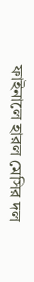ফাইনালে হারল মেসির দল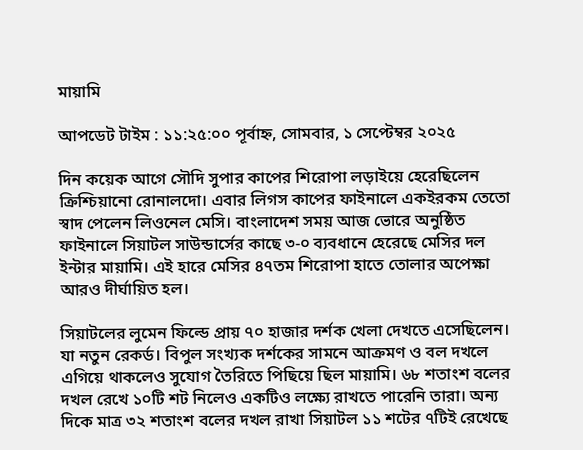মায়ামি

আপডেট টাইম : ১১:২৫:০০ পূর্বাহ্ন, সোমবার, ১ সেপ্টেম্বর ২০২৫

দিন কয়েক আগে সৌদি সুপার কাপের শিরোপা লড়াইয়ে হেরেছিলেন ক্রিশ্চিয়ানো রোনালদো। এবার লিগস কাপের ফাইনালে একইরকম তেতো স্বাদ পেলেন লিওনেল মেসি। বাংলাদেশ সময় আজ ভোরে অনুষ্ঠিত ফাইনালে সিয়াটল সাউন্ডার্সের কাছে ৩-০ ব্যবধানে হেরেছে মেসির দল ইন্টার মায়ামি। এই হারে মেসির ৪৭তম শিরোপা হাতে তোলার অপেক্ষা আরও দীর্ঘায়িত হল।

সিয়াটলের লুমেন ফিল্ডে প্রায় ৭০ হাজার দর্শক খেলা দেখতে এসেছিলেন। যা নতুন রেকর্ড। বিপুল সংখ্যক দর্শকের সামনে আক্রমণ ও বল দখলে এগিয়ে থাকলেও সুযোগ তৈরিতে পিছিয়ে ছিল মায়ামি। ৬৮ শতাংশ বলের দখল রেখে ১০টি শট নিলেও একটিও লক্ষ্যে রাখতে পারেনি তারা। অন্য দিকে মাত্র ৩২ শতাংশ বলের দখল রাখা সিয়াটল ১১ শটের ৭টিই রেখেছে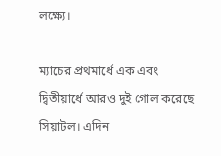লক্ষ্যে।

ম্যাচের প্রথমার্ধে এক এবং দ্বিতীয়ার্ধে আরও দুই গোল করেছে সিয়াটল। এদিন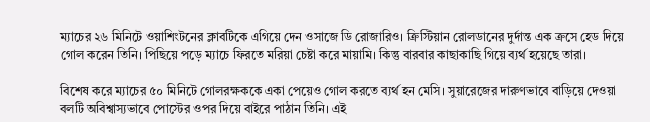ম্যাচের ২৬ মিনিটে ওয়াশিংটনের ক্লাবটিকে এগিয়ে দেন ওসাজে ডি রোজারিও। ক্রিস্টিয়ান রোলডানের দুর্দান্ত এক ক্রসে হেড দিয়ে গোল করেন তিনি। পিছিয়ে পড়ে ম্যাচে ফিরতে মরিয়া চেষ্টা করে মায়ামি। কিন্তু বারবার কাছাকাছি গিয়ে ব্যর্থ হয়েছে তারা।

বিশেষ করে ম্যাচের ৫০ মিনিটে গোলরক্ষককে একা পেয়েও গোল করতে ব্যর্থ হন মেসি। সুয়ারেজের দারুণভাবে বাড়িয়ে দেওয়া বলটি অবিশ্বাস্যভাবে পোস্টের ওপর দিয়ে বাইরে পাঠান তিনি। এই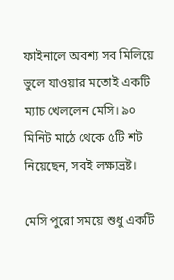ফাইনালে অবশ্য সব মিলিয়ে ভুলে যাওয়ার মতোই একটি ম্যাচ খেললেন মেসি। ৯০ মিনিট মাঠে থেকে ৫টি শট নিয়েছেন, সবই লক্ষ্যভ্রষ্ট।

মেসি পুরো সময়ে শুধু একটি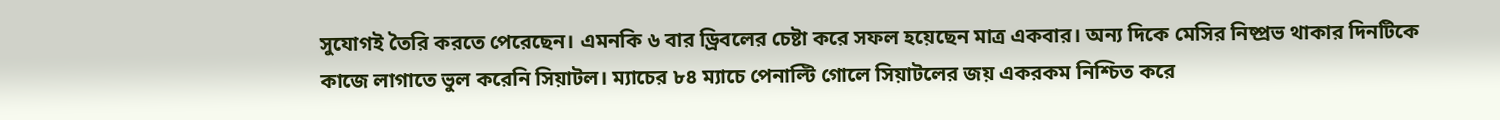সুযোগই তৈরি করতে পেরেছেন। এমনকি ৬ বার ড্রিবলের চেষ্টা করে সফল হয়েছেন মাত্র একবার। অন্য দিকে মেসির নিষ্প্রভ থাকার দিনটিকে কাজে লাগাতে ভুল করেনি সিয়াটল। ম্যাচের ৮৪ ম্যাচে পেনাল্টি গোলে সিয়াটলের জয় একরকম নিশ্চিত করে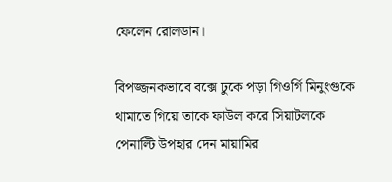ফেলেন রোলডান।

বিপজ্জনকভাবে বক্সে ঢুকে পড়া গিওর্গি মিনুংগুকে থামাতে গিয়ে তাকে ফাউল করে সিয়াটলকে পেনাল্টি উপহার দেন মায়ামির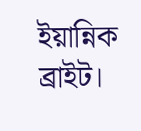ইয়ান্নিক ব্রাইট।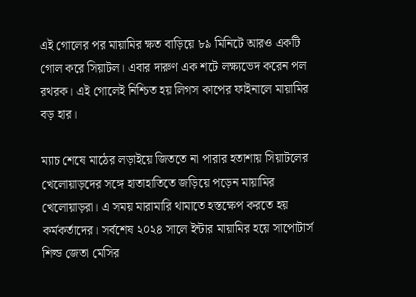এই গোলের পর মায়ামির ক্ষত বাড়িয়ে ৮৯ মিনিটে আরও একটি গোল করে সিয়াটল। এবার দারুণ এক শটে লক্ষ্যভেদ করেন পল রথরক। এই গোলেই নিশ্চিত হয় লিগস কাপের ফাইনালে মায়ামির বড় হার।

ম্যাচ শেষে মাঠের লড়াইয়ে জিততে না পারার হতাশায় সিয়াটলের খেলোয়াড়দের সঙ্গে হাতাহাতিতে জড়িয়ে পড়েন মায়ামির খেলোয়াড়রা। এ সময় মারামারি থামাতে হস্তক্ষেপ করতে হয় কর্মকর্তাদের। সর্বশেষ ২০২৪ সালে ইন্টার মায়ামির হয়ে সাপোটার্স শিল্ড জেতা মেসির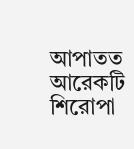আপাতত আরেকটি শিরোপা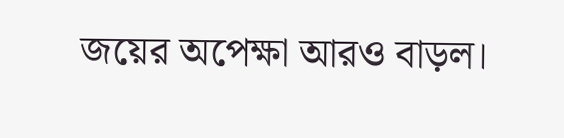জয়ের অপেক্ষা আরও বাড়ল।